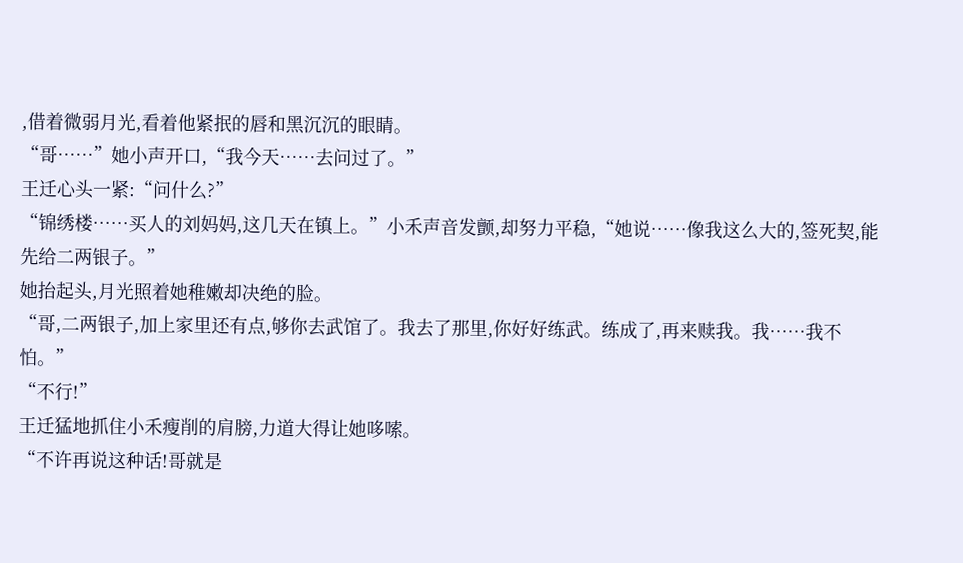,借着微弱月光,看着他紧抿的唇和黑沉沉的眼睛。
“哥……”她小声开口,“我今天……去问过了。”
王迁心头一紧:“问什么?”
“锦绣楼……买人的刘妈妈,这几天在镇上。”小禾声音发颤,却努力平稳,“她说……像我这么大的,签死契,能先给二两银子。”
她抬起头,月光照着她稚嫩却决绝的脸。
“哥,二两银子,加上家里还有点,够你去武馆了。我去了那里,你好好练武。练成了,再来赎我。我……我不怕。”
“不行!”
王迁猛地抓住小禾瘦削的肩膀,力道大得让她哆嗦。
“不许再说这种话!哥就是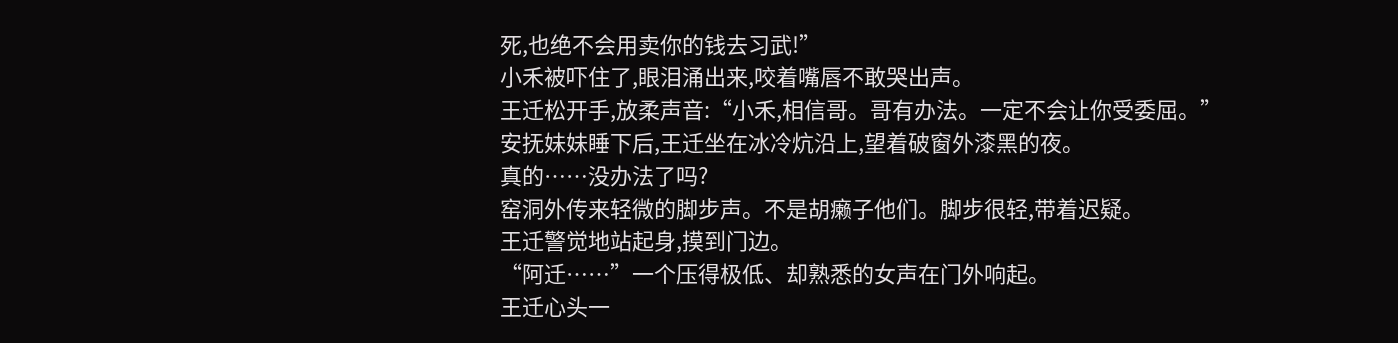死,也绝不会用卖你的钱去习武!”
小禾被吓住了,眼泪涌出来,咬着嘴唇不敢哭出声。
王迁松开手,放柔声音:“小禾,相信哥。哥有办法。一定不会让你受委屈。”
安抚妹妹睡下后,王迁坐在冰冷炕沿上,望着破窗外漆黑的夜。
真的……没办法了吗?
窑洞外传来轻微的脚步声。不是胡癞子他们。脚步很轻,带着迟疑。
王迁警觉地站起身,摸到门边。
“阿迁……”一个压得极低、却熟悉的女声在门外响起。
王迁心头一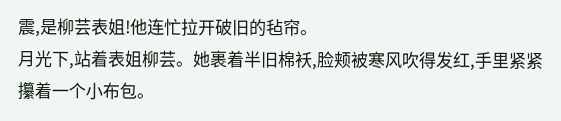震,是柳芸表姐!他连忙拉开破旧的毡帘。
月光下,站着表姐柳芸。她裹着半旧棉袄,脸颊被寒风吹得发红,手里紧紧攥着一个小布包。